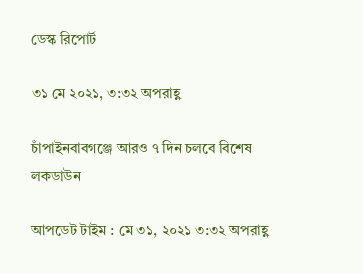ডেস্ক রিপোর্ট

৩১ মে ২০২১, ৩:৩২ অপরাহ্ণ

চাঁপাইনবাবগঞ্জে আরও ৭ দিন চলবে বিশেষ লকডাউন

আপডেট টাইম : মে ৩১, ২০২১ ৩:৩২ অপরাহ্ণ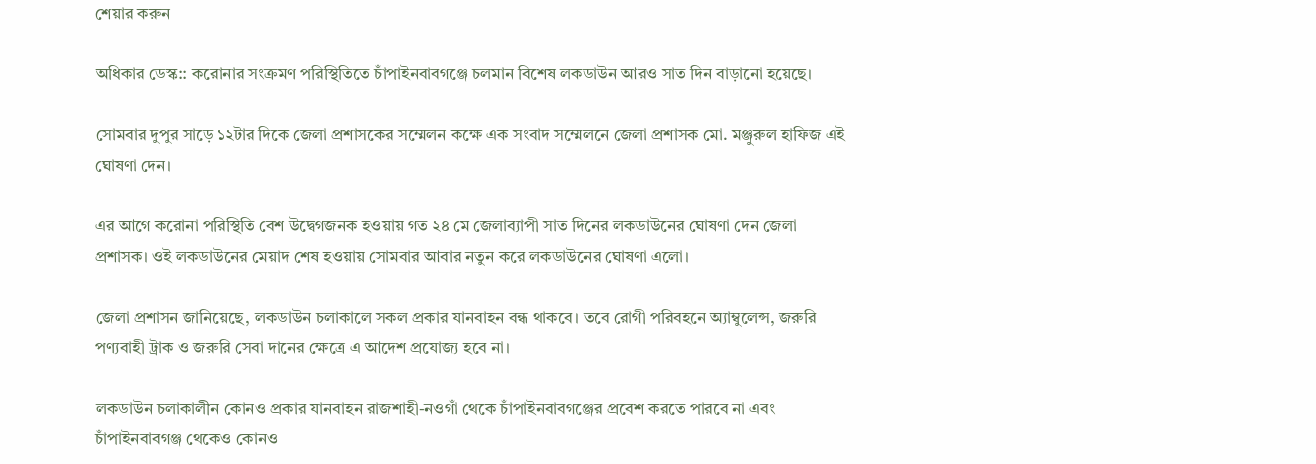শেয়ার করুন

অধিকার ডেস্ক:: করোনার সংক্রমণ পরিস্থিতিতে চাঁপাইনবাবগঞ্জে চলমান বিশেষ লকডাউন আরও সাত দিন বাড়ানো হয়েছে।

সোমবার দুপুর সাড়ে ১২টার দিকে জেলা প্রশাসকের সম্মেলন কক্ষে এক সংবাদ সম্মেলনে জেলা প্রশাসক মো. মঞ্জুরুল হাফিজ এই ঘোষণা দেন।

এর আগে করোনা পরিস্থিতি বেশ উদ্বেগজনক হওয়ায় গত ২৪ মে জেলাব্যাপী সাত দিনের লকডাউনের ঘোষণা দেন জেলা প্রশাসক। ওই লকডাউনের মেয়াদ শেষ হওয়ায় সোমবার আবার নতুন করে লকডাউনের ঘোষণা এলো।

জেলা প্রশাসন জানিয়েছে, লকডাউন চলাকালে সকল প্রকার যানবাহন বন্ধ থাকবে। তবে রোগী পরিবহনে অ্যাম্বুলেন্স, জরুরি পণ্যবাহী ট্রাক ও জরুরি সেবা দানের ক্ষেত্রে এ আদেশ প্রযোজ্য হবে না।

লকডাউন চলাকালীন কোনও প্রকার যানবাহন রাজশাহী-নওগাঁ থেকে চাঁপাইনবাবগঞ্জের প্রবেশ করতে পারবে না এবং চাঁপাইনবাবগঞ্জ থেকেও কোনও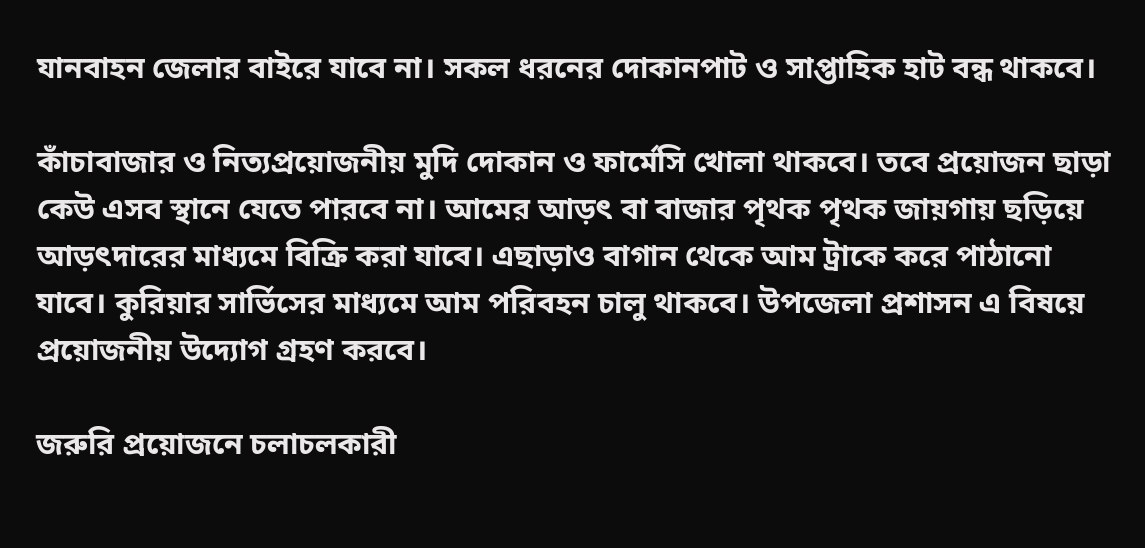যানবাহন জেলার বাইরে যাবে না। সকল ধরনের দোকানপাট ও সাপ্তাহিক হাট বন্ধ থাকবে।

কাঁচাবাজার ও নিত্যপ্রয়োজনীয় মুদি দোকান ও ফার্মেসি খোলা থাকবে। তবে প্রয়োজন ছাড়া কেউ এসব স্থানে যেতে পারবে না। আমের আড়ৎ বা বাজার পৃথক পৃথক জায়গায় ছড়িয়ে আড়ৎদারের মাধ্যমে বিক্রি করা যাবে। এছাড়াও বাগান থেকে আম ট্রাকে করে পাঠানো যাবে। কুরিয়ার সার্ভিসের মাধ্যমে আম পরিবহন চালু থাকবে। উপজেলা প্রশাসন এ বিষয়ে প্রয়োজনীয় উদ্যোগ গ্রহণ করবে।

জরুরি প্রয়োজনে চলাচলকারী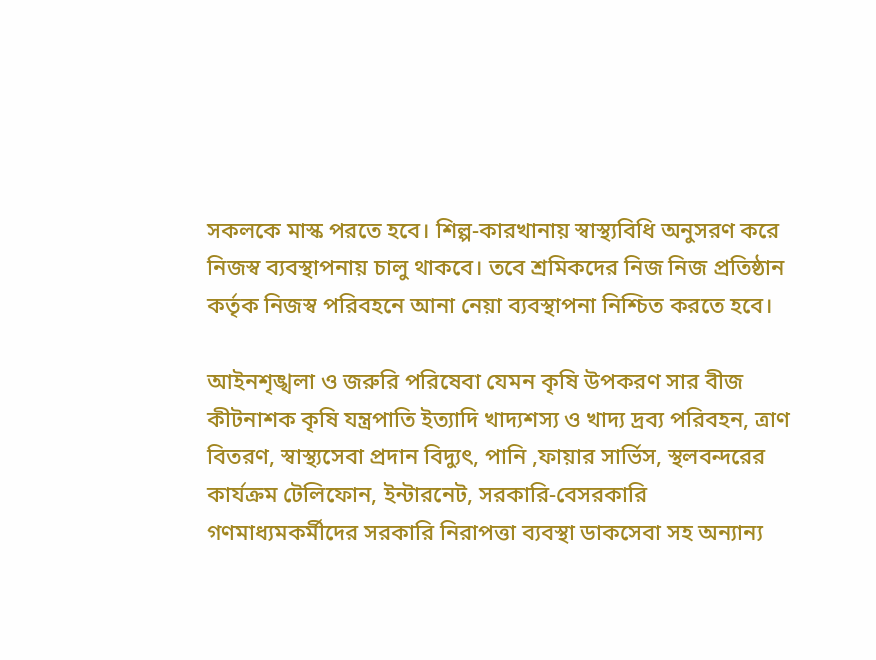সকলকে মাস্ক পরতে হবে। শিল্প-কারখানায় স্বাস্থ্যবিধি অনুসরণ করে নিজস্ব ব্যবস্থাপনায় চালু থাকবে। তবে শ্রমিকদের নিজ নিজ প্রতিষ্ঠান কর্তৃক নিজস্ব পরিবহনে আনা নেয়া ব্যবস্থাপনা নিশ্চিত করতে হবে।

আইনশৃঙ্খলা ও জরুরি পরিষেবা যেমন কৃষি উপকরণ সার বীজ কীটনাশক কৃষি যন্ত্রপাতি ইত্যাদি খাদ্যশস্য ও খাদ্য দ্রব্য পরিবহন, ত্রাণ বিতরণ, স্বাস্থ্যসেবা প্রদান বিদ্যুৎ, পানি ,ফায়ার সার্ভিস, স্থলবন্দরের কার্যক্রম টেলিফোন, ইন্টারনেট, সরকারি-বেসরকারি গণমাধ্যমকর্মীদের সরকারি নিরাপত্তা ব্যবস্থা ডাকসেবা সহ অন্যান্য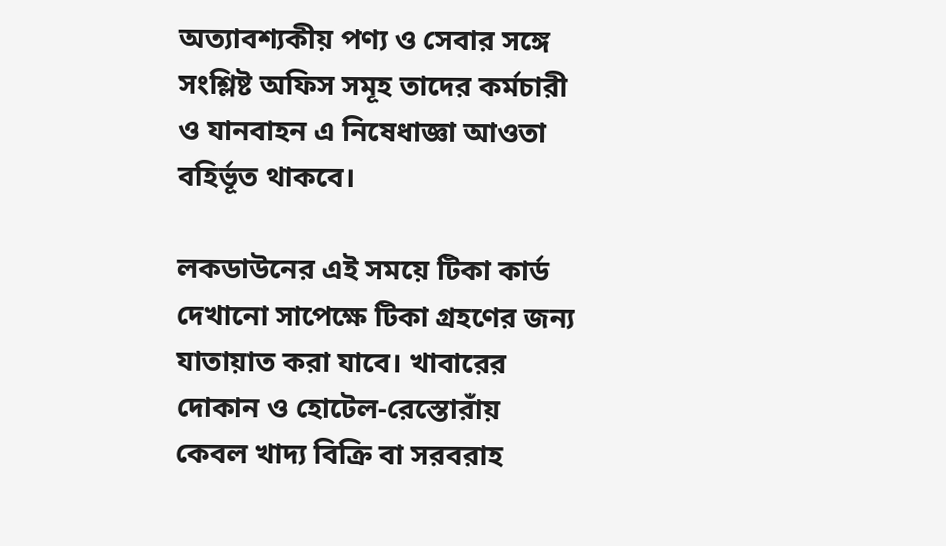অত্যাবশ্যকীয় পণ্য ও সেবার সঙ্গে সংশ্লিষ্ট অফিস সমূহ তাদের কর্মচারী ও যানবাহন এ নিষেধাজ্ঞা আওতা বহির্ভূত থাকবে।

লকডাউনের এই সময়ে টিকা কার্ড দেখানো সাপেক্ষে টিকা গ্রহণের জন্য যাতায়াত করা যাবে। খাবারের দোকান ও হোটেল-রেস্তোরাঁয় কেবল খাদ্য বিক্রি বা সরবরাহ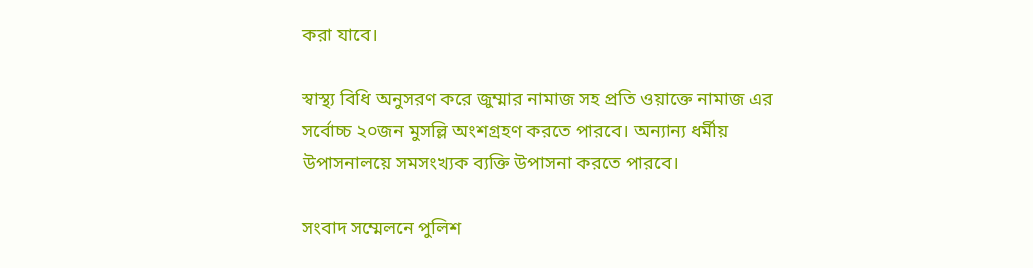করা যাবে।

স্বাস্থ্য বিধি অনুসরণ করে জুম্মার নামাজ সহ প্রতি ওয়াক্তে নামাজ এর সর্বোচ্চ ২০জন মুসল্লি অংশগ্রহণ করতে পারবে। অন্যান্য ধর্মীয় উপাসনালয়ে সমসংখ্যক ব্যক্তি উপাসনা করতে পারবে।

সংবাদ সম্মেলনে পুলিশ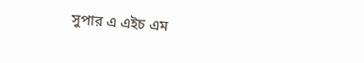সুপার এ এইচ এম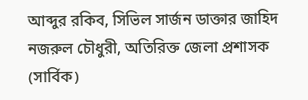আব্দুর রকিব, সিভিল সার্জন ডাক্তার জাহিদ নজরুল চৌধুরী, অতিরিক্ত জেলা প্রশাসক (সার্বিক)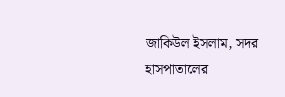জাকিউল ইসলাম, সদর হাসপাতালের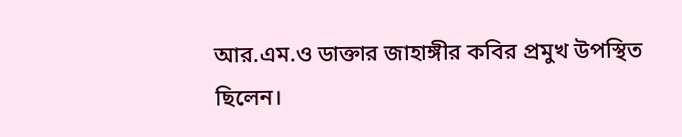আর.এম.ও ডাক্তার জাহাঙ্গীর কবির প্রমুখ উপস্থিত ছিলেন।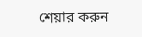শেয়ার করুন